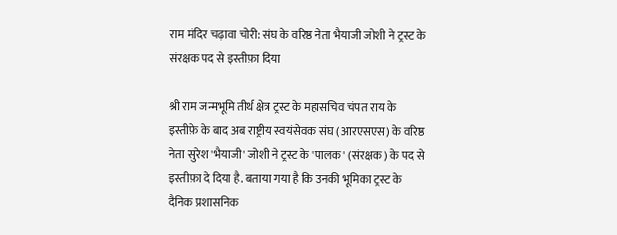राम मंदिर चढ़ावा चोरी: संघ के वरिष्ठ नेता भैयाजी जोशी ने ट्रस्ट के संरक्षक पद से इस्तीफ़ा दिया

श्री राम जन्मभूमि तीर्थ क्षेत्र ट्रस्ट के महासचिव चंपत राय के इस्तीफ़े के बाद अब राष्ट्रीय स्वयंसेवक संघ (आरएसएस) के वरिष्ठ नेता सुरेश 'भैयाजी' जोशी ने ट्रस्ट के 'पालक' (संरक्षक) के पद से इस्तीफ़ा दे दिया है. बताया गया है कि उनकी भूमिका ट्रस्ट के दैनिक प्रशासनिक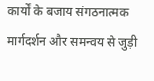कार्यों के बजाय संगठनात्मक मार्गदर्शन और समन्वय से जुड़ी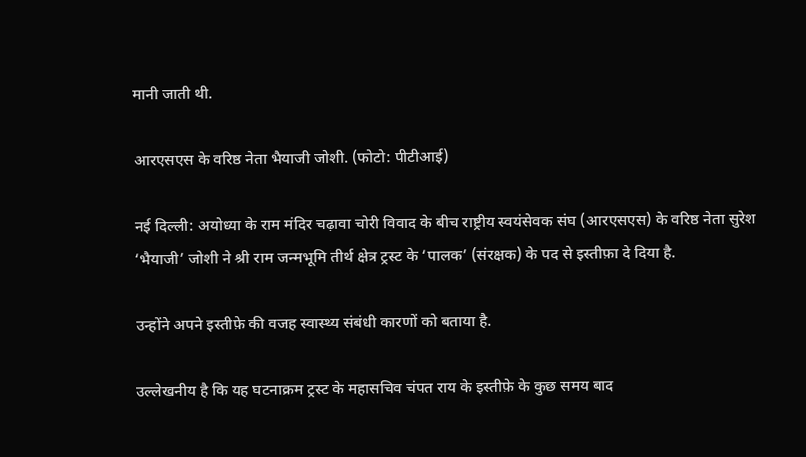मानी जाती थी.

आरएसएस के वरिष्ठ नेता भैयाजी जोशी. (फोटो: पीटीआई)

नई दिल्ली: अयोध्या के राम मंदिर चढ़ावा चोरी विवाद के बीच राष्ट्रीय स्वयंसेवक संघ (आरएसएस) के वरिष्ठ नेता सुरेश ‘भैयाजी’ जोशी ने श्री राम जन्मभूमि तीर्थ क्षेत्र ट्रस्ट के ‘पालक’ (संरक्षक) के पद से इस्तीफ़ा दे दिया है.

उन्होंने अपने इस्तीफ़े की वजह स्वास्थ्य संबंधी कारणों को बताया है.

उल्लेखनीय है कि यह घटनाक्रम ट्रस्ट के महासचिव चंपत राय के इस्तीफ़े के कुछ समय बाद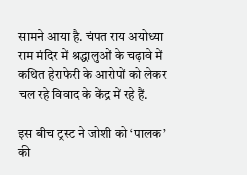सामने आया है. चंपत राय अयोध्या राम मंदिर में श्रद्धालुओं के चढ़ावे में कथित हेराफेरी के आरोपों को लेकर चल रहे विवाद के केंद्र में रहे हैं.

इस बीच ट्रस्ट ने जोशी को ‘पालक’ की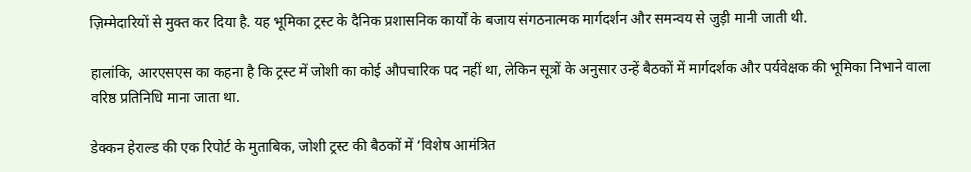ज़िम्मेदारियों से मुक्त कर दिया है. यह भूमिका ट्रस्ट के दैनिक प्रशासनिक कार्यों के बजाय संगठनात्मक मार्गदर्शन और समन्वय से जुड़ी मानी जाती थी.

हालांकि, आरएसएस का कहना है कि ट्रस्ट में जोशी का कोई औपचारिक पद नहीं था, लेकिन सूत्रों के अनुसार उन्हें बैठकों में मार्गदर्शक और पर्यवेक्षक की भूमिका निभाने वाला वरिष्ठ प्रतिनिधि माना जाता था.

डेक्कन हेराल्ड की एक रिपोर्ट के मुताबिक, जोशी ट्रस्ट की बैठकों में ‘विशेष आमंत्रित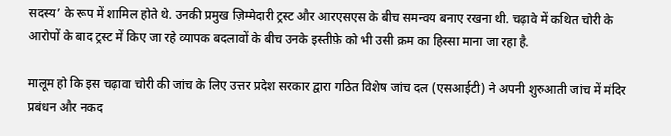सदस्य’ के रूप में शामिल होते थे. उनकी प्रमुख ज़िम्मेदारी ट्रस्ट और आरएसएस के बीच समन्वय बनाए रखना थी. चढ़ावे में कथित चोरी के आरोपों के बाद ट्रस्ट में किए जा रहे व्यापक बदलावों के बीच उनके इस्तीफ़े को भी उसी क्रम का हिस्सा माना जा रहा है.

मालूम हो कि इस चढ़ावा चोरी की जांच के लिए उत्तर प्रदेश सरकार द्वारा गठित विशेष जांच दल (एसआईटी) ने अपनी शुरुआती जांच में मंदिर प्रबंधन और नकद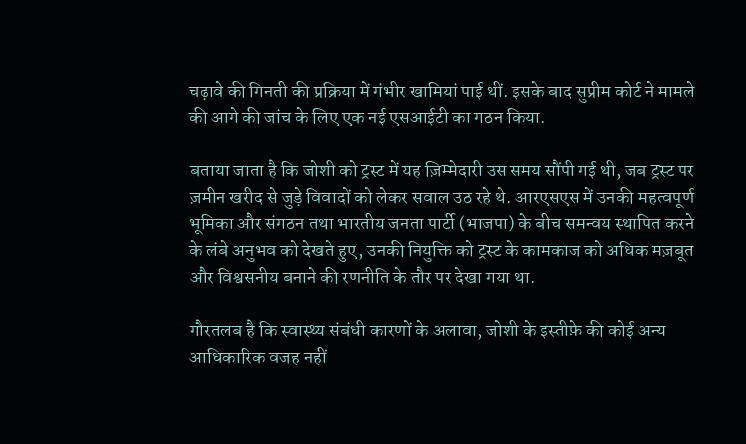चढ़ावे की गिनती की प्रक्रिया में गंभीर खामियां पाई थीं. इसके बाद सुप्रीम कोर्ट ने मामले की आगे की जांच के लिए एक नई एसआईटी का गठन किया.

बताया जाता है कि जोशी को ट्रस्ट में यह ज़िम्मेदारी उस समय सौंपी गई थी, जब ट्रस्ट पर ज़मीन खरीद से जुड़े विवादों को लेकर सवाल उठ रहे थे. आरएसएस में उनकी महत्वपूर्ण भूमिका और संगठन तथा भारतीय जनता पार्टी (भाजपा) के बीच समन्वय स्थापित करने के लंबे अनुभव को देखते हुए, उनकी नियुक्ति को ट्रस्ट के कामकाज को अधिक मज़बूत और विश्वसनीय बनाने की रणनीति के तौर पर देखा गया था.

गौरतलब है कि स्वास्थ्य संबंधी कारणों के अलावा, जोशी के इस्तीफ़े की कोई अन्य आधिकारिक वजह नहीं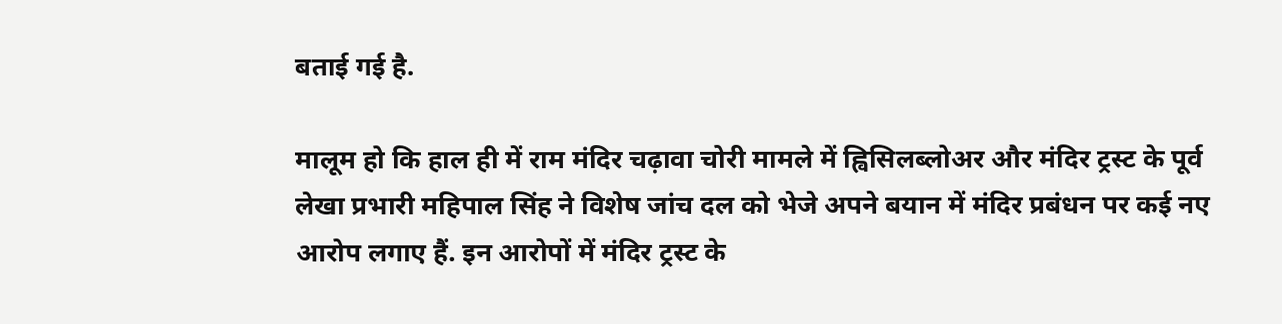बताई गई है.

मालूम हो कि हाल ही में राम मंदिर चढ़ावा चोरी मामले में ह्विसिलब्लोअर और मंदिर ट्रस्ट के पूर्व लेखा प्रभारी महिपाल सिंह ने विशेष जांच दल को भेजे अपने बयान में मंदिर प्रबंधन पर कई नए आरोप लगाए हैं. इन आरोपों में मंदिर ट्रस्ट के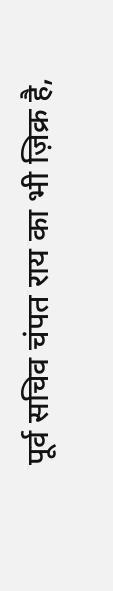पूर्व सचिव चंपत राय का भी ज़िक्र है,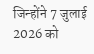जिन्होंने 7 जुलाई 2026 को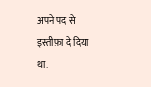अपने पद से इस्तीफ़ा दे दिया था.